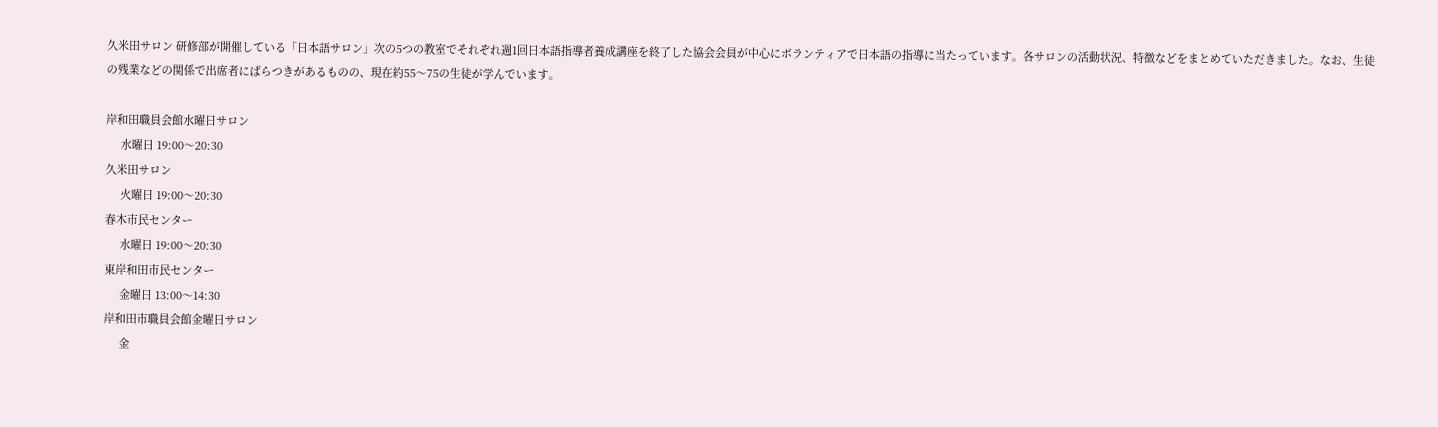久米田サロン 研修部が開催している「日本語サロン」次の5つの教室でそれぞれ週1回日本語指導者養成講座を終了した協会会員が中心にボランティアで日本語の指導に当たっています。各サロンの活動状況、特徴などをまとめていただきました。なお、生徒の残業などの関係で出席者にばらつきがあるものの、現在約55〜75の生徒が学んでいます。

岸和田職員会館水曜日サロン
     水曜日 19:00〜20:30
久米田サロン
     火曜日 19:00〜20:30
春木市民センター
     水曜日 19:00〜20:30
東岸和田市民センター
     金曜日 13:00〜14:30
岸和田市職員会館金曜日サロン
     金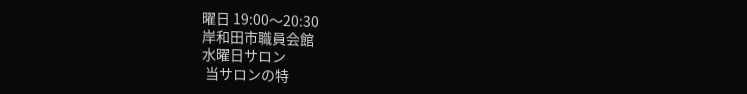曜日 19:00〜20:30
岸和田市職員会館
水曜日サロン
 当サロンの特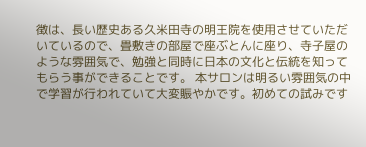徴は、長い歴史ある久米田寺の明王院を使用させていただいているので、畳敷きの部屋で座ぶとんに座り、寺子屋のような雰囲気で、勉強と同時に日本の文化と伝統を知ってもらう事ができることです。 本サロンは明るい雰囲気の中で学習が行われていて大変賑やかです。初めての試みです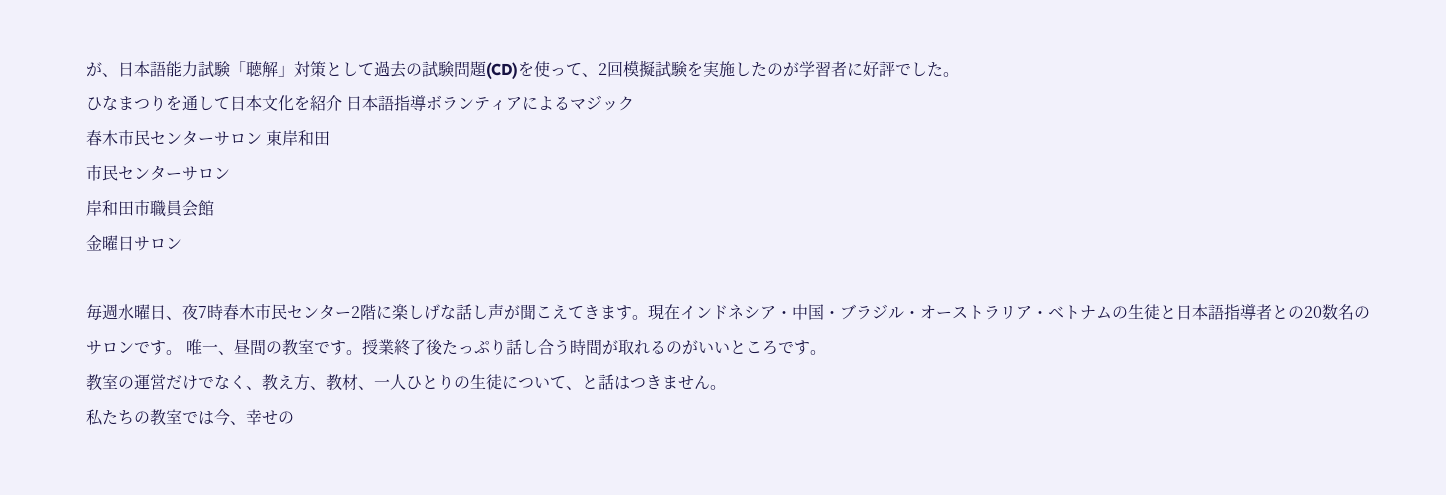が、日本語能力試験「聴解」対策として過去の試験問題(CD)を使って、2回模擬試験を実施したのが学習者に好評でした。
ひなまつりを通して日本文化を紹介 日本語指導ボランティアによるマジック
春木市民センターサロン 東岸和田
市民センターサロン
岸和田市職員会館
金曜日サロン

毎週水曜日、夜7時春木市民センター2階に楽しげな話し声が聞こえてきます。現在インドネシア・中国・ブラジル・オーストラリア・ベトナムの生徒と日本語指導者との20数名のサロンです。 唯一、昼間の教室です。授業終了後たっぷり話し合う時間が取れるのがいいところです。
教室の運営だけでなく、教え方、教材、一人ひとりの生徒について、と話はつきません。
私たちの教室では今、幸せの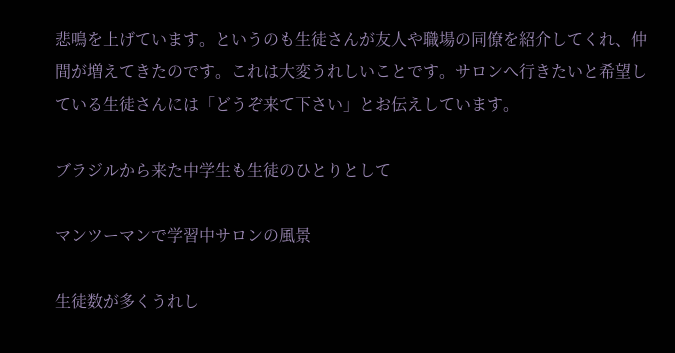悲鳴を上げています。というのも生徒さんが友人や職場の同僚を紹介してくれ、仲間が増えてきたのです。これは大変うれしいことです。サロンへ行きたいと希望している生徒さんには「どうぞ来て下さい」とお伝えしています。

ブラジルから来た中学生も生徒のひとりとして

マンツーマンで学習中サロンの風景

生徒数が多くうれし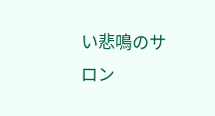い悲鳴のサロン